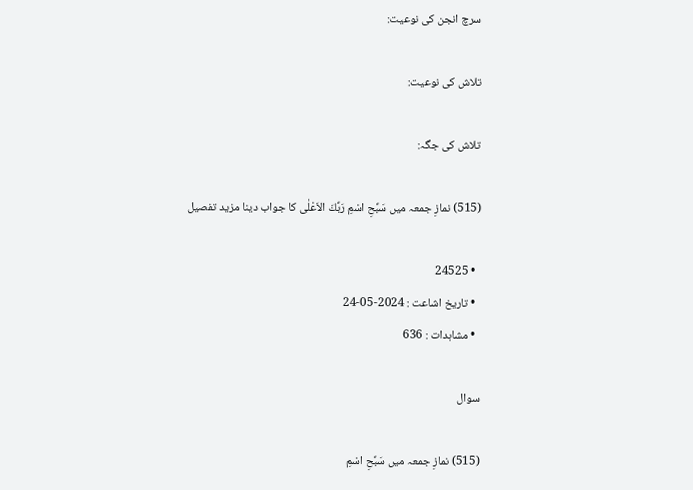سرچ انجن کی نوعیت:

تلاش کی نوعیت:

تلاش کی جگہ:

(515) نمازِ جمعہ میں سَبِّحِ اسْمِ رَبِّكَ الاَعْلٰی کا جواب دینا مزيد تفصيل

  • 24525
  • تاریخ اشاعت : 2024-05-24
  • مشاہدات : 636

سوال

(515) نمازِ جمعہ میں سَبِّحِ اسْمِ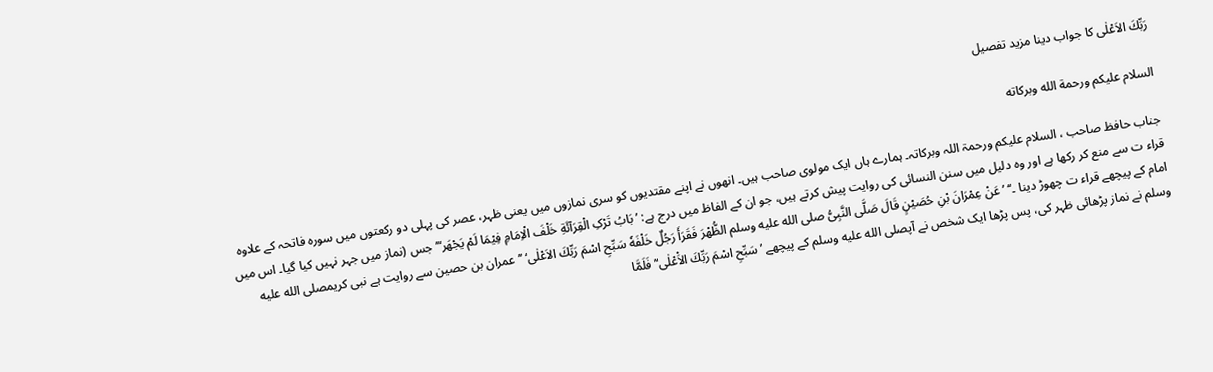رَبِّكَ الاَعْلٰی کا جواب دینا مزيد تفصيل

السلام عليكم ورحمة الله وبركاته

جناب حافظ صاحب ، السلام علیکم ورحمۃ اللہ وبرکاتہ۔ ہمارے ہاں ایک مولوی صاحب ہیں۔ انھوں نے اپنے مقتدیوں کو سری نمازوں میں یعنی ظہر، عصر کی پہلی دو رکعتوں میں سورہ فاتحہ کے علاوہ قراء ت سے منع کر رکھا ہے اور وہ دلیل میں سنن النسائی کی روایت پیش کرتے ہیں، جو ان کے الفاظ میں درج ہے: ’بَابُ تَرْکِ الْقِرَآئَةِ خَلْفَ الْاِمَامِ فِیْمَا لَمْ یَجْهَر‘’’جس (نماز میں جہر نہیں کیا گیا۔ اس میں امام کے پیچھے قراء ت چھوڑ دینا ۔‘‘ ’عَنْ عِمْرَانَ بْنِ حُصَیْنٍ قَالَ صَلَّی النَّبِیُّ صلى الله عليه وسلم الظُّهْرَ فَقَرَأَ رَجُلٌ خَلْفَهٗ سَبِّحِ اسْمَ رَبِّكَ الاَعْلٰی‘ ’’عمران بن حصین سے روایت ہے نبی کریمصلى الله عليه وسلم نے نماز پڑھائی ظہر کی، پس پڑھا ایک شخص نے آپصلى الله عليه وسلم کے پیچھے ’سَبِّحِ اسْمَ رَبِّكَ الاَْعْلٰی‘’ فَلَمَّا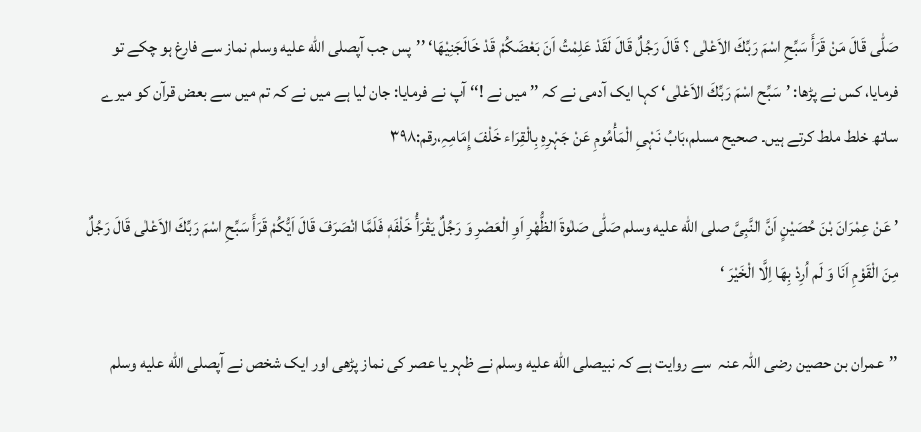صَلّٰی قَالَ مَنْ قَرَأَ سَبِّحِ اسْمَ رَبِّكَ الاَعْلٰی ؟ قَالَ رَجُلٌ قَالَ لَقَدْ عَلِمْتُ اَنَ بَعْضَکُمْ قَدْ خَالَجَنِیْهَا‘ ’’پس جب آپصلى الله عليه وسلم نماز سے فارغ ہو چکے تو فرمایا، کس نے پڑھا: ’سَبِّح اسْمَ رَبِّكَ الاَعْلٰی‘ کہا ایک آدمی نے کہ ’’ میں نے !‘‘ آپ نے فرمایا: جان لیا ہے میں نے کہ تم میں سے بعض قرآن کو میرے ساتھ خلط ملط کرتے ہیں۔ صحیح مسلم،بَابُ نَہْیِ الْمَأْمُومِ عَنْ جَہْرِہِ بِالْقِرَاء خَلْفَ إِمَامِہِ،رقم:۳۹۸

’ عَنْ عِمْرَانَ بْنَ حُصَیْنٍ اَنَّ النَّبِیَّ صلى الله عليه وسلم صَلّٰی صَلٰوةَ الظُّهْرِ اَوِ الْعَصْرِ وَ رَجُلٌ یَقْرَأُ خَلْفَهٖ فَلَمَّا انْصَرَفَ قَالَ اَیُّکُمْ قَرَأَ سَبِّحِ اسْمَ رَبِّكَ الاَعْلٰی قَالَ رَجُلٌ مِنَ الْقَوْمِ اَنَا وَ لَم اُرِدْ بِهَا اِلَّا الْخَیْرَ ‘

’’عمران بن حصین رضی اللہ عنہ  سے روایت ہے کہ نبیصلى الله عليه وسلم نے ظہر یا عصر کی نماز پڑھی اور ایک شخص نے آپصلى الله عليه وسلم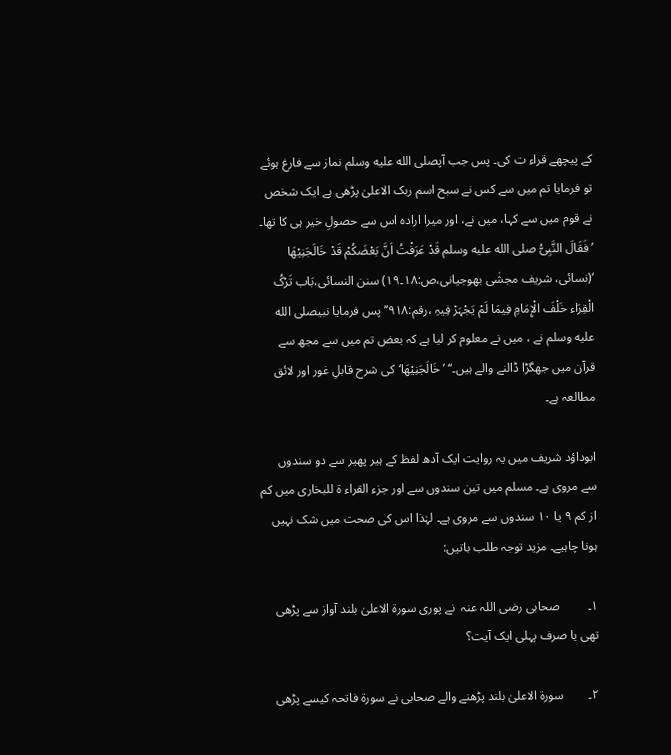کے پیچھے قراء ت کی۔ پس جب آپصلى الله عليه وسلم نماز سے فارغ ہوئے تو فرمایا تم میں سے کس نے سبح اسم ربک الاعلیٰ پڑھی ہے ایک شخص نے قوم میں سے کہا، میں نے، اور میرا ارادہ اس سے حصولِ خیر ہی کا تھا۔ ’فَقَالَ النَّبِیُّ صلى الله عليه وسلم قَدْ عَرَفْتُ اَنَّ بَعْضَکُمْ قَدْ خَالَجَنِیْهَا ‘(نسائی، شریف مجشٰی بھوجیانی،ص:۱۸۔۱۹) سنن النسائی،بَاب تَرْکُ الْقِرَاء خَلْفَ الْإِمَامِ فِیمَا لَمْ یَجْہَرْ فِیہِ ،رقم:۹۱۸’’پس فرمایا نبیصلى الله عليه وسلم نے ، میں نے معلوم کر لیا ہے کہ بعض تم میں سے مجھ سے قرآن میں جھگڑا ڈالنے والے ہیں۔‘‘ ’خَالَجَنِیْهَا‘کی شرح قابلِ غور اور لائق مطالعہ ہے۔

ابوداؤد شریف میں یہ روایت ایک آدھ لفظ کے ہیر پھیر سے دو سندوں سے مروی ہے۔ مسلم میں تین سندوں سے اور جزء القراء ۃ للبخاری میں کم از کم ۹ یا ۱۰ سندوں سے مروی ہے۔ لہٰذا اس کی صحت میں شک نہیں ہونا چاہیے۔ مزید توجہ طلب باتیں:

۱۔         صحابی رضی اللہ عنہ  نے پوری سورۃ الاعلیٰ بلند آواز سے پڑھی تھی یا صرف پہلی ایک آیت؟

۲۔        سورۃ الاعلیٰ بلند پڑھنے والے صحابی نے سورۃ فاتحہ کیسے پڑھی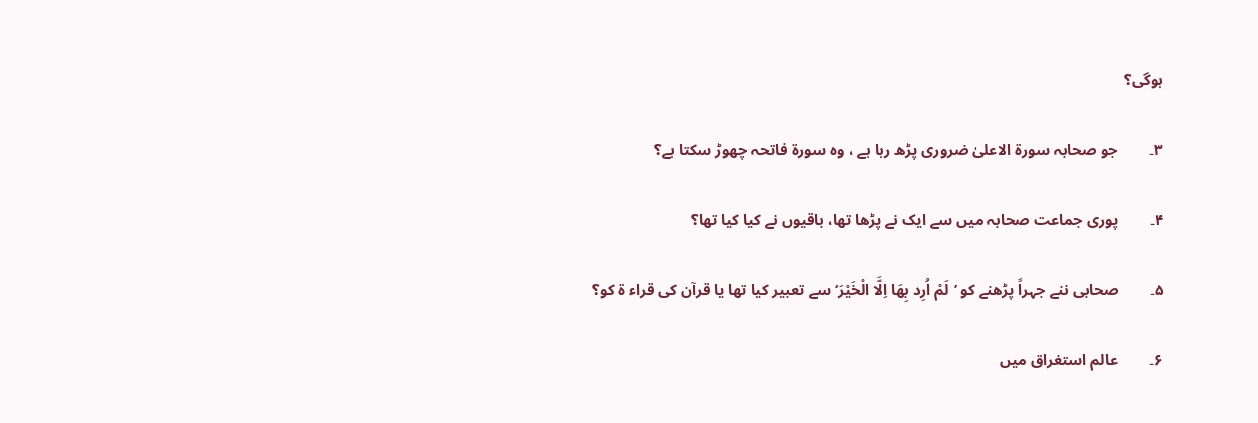ہوگی؟

۳۔        جو صحابہ سورۃ الاعلیٰ ضروری پڑھ رہا ہے ، وہ سورۃ فاتحہ چھوڑ سکتا ہے؟

۴۔        پوری جماعت صحابہ میں سے ایک نے پڑھا تھا، باقیوں نے کیا کیا تھا؟

۵۔        صحابی ننے جہراً پڑھنے کو ’لَمْ اُرِد بِهَا اِلَّا الْخَیْرَ‘ سے تعبیر کیا تھا یا قرآن کی قراء ۃ کو؟

۶۔        عالم استغراق میں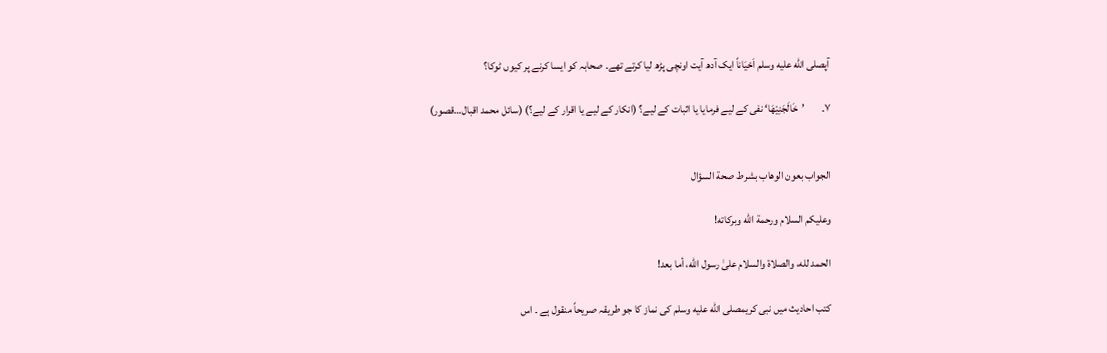آپصلى الله عليه وسلم اَحْیَاناً ایک آدھ آیت اونچی پڑھ لیا کرتے تھے۔ صحابہ کو ایسا کرنے پر کیوں ٹوکا؟

۷۔        ’خَالَجَنِیْھَا‘ نفی کے لیے فرمایا یا اثبات کے لیے؟ (انکار کے لیے یا اقرار کے لیے؟) (سائل محمد اقبال…قصور)


الجواب بعون الوهاب بشرط صحة السؤال

وعلیکم السلام ورحمة الله وبرکاته!

الحمد لله، والصلاة والسلام علىٰ رسول الله، أما بعد!

کتب احادیث میں نبی کریمصلى الله عليه وسلم کی نماز کا جو طریقہ صریحاً منقول ہے ۔ اس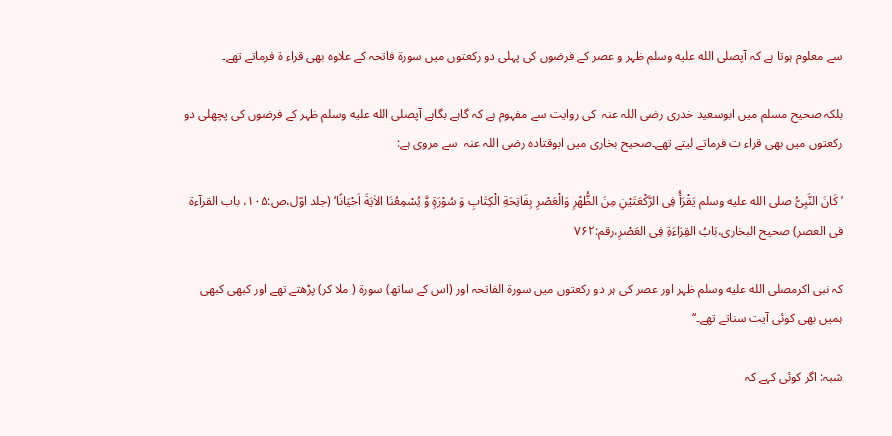سے معلوم ہوتا ہے کہ آپصلى الله عليه وسلم ظہر و عصر کے فرضوں کی پہلی دو رکعتوں میں سورۃ فاتحہ کے علاوہ بھی قراء ۃ فرماتے تھے۔

بلکہ صحیح مسلم میں ابوسعید خدری رضی اللہ عنہ  کی روایت سے مفہوم ہے کہ گاہے بگاہے آپصلى الله عليه وسلم ظہر کے فرضوں کی پچھلی دو رکعتوں میں بھی قراء ت فرماتے لیتے تھے۔صحیح بخاری میں ابوقتادہ رضی اللہ عنہ  سے مروی ہے:

’ کَانَ النَّبِیُّ صلى الله عليه وسلم یَقْرَأُ فِی الرَّکْعَتَیْنِ مِنَ الظُّهْرِ وَالْعَصْرِ بِفَاتِحَةِ الْکِتَابِ وَ سُوْرَةٍ وَّ یُسْمِعُنَا الاٰیَةَ اَحْیَانًا‘ (جلد اوّل،ص:۱۰۵، باب القرآءة فی العصر) صحیح البخاری،بَابُ القِرَاءَةِ فِی العَصْرِ،رقم:۷۶۲

کہ نبی اکرمصلى الله عليه وسلم ظہر اور عصر کی ہر دو رکعتوں میں سورۃ الفاتحہ اور (اس کے ساتھ) سورۃ ( ملا کر) پڑھتے تھے اور کبھی کبھی ہمیں بھی کوئی آیت سناتے تھے۔‘‘

شبہ: اگر کوئی کہے کہ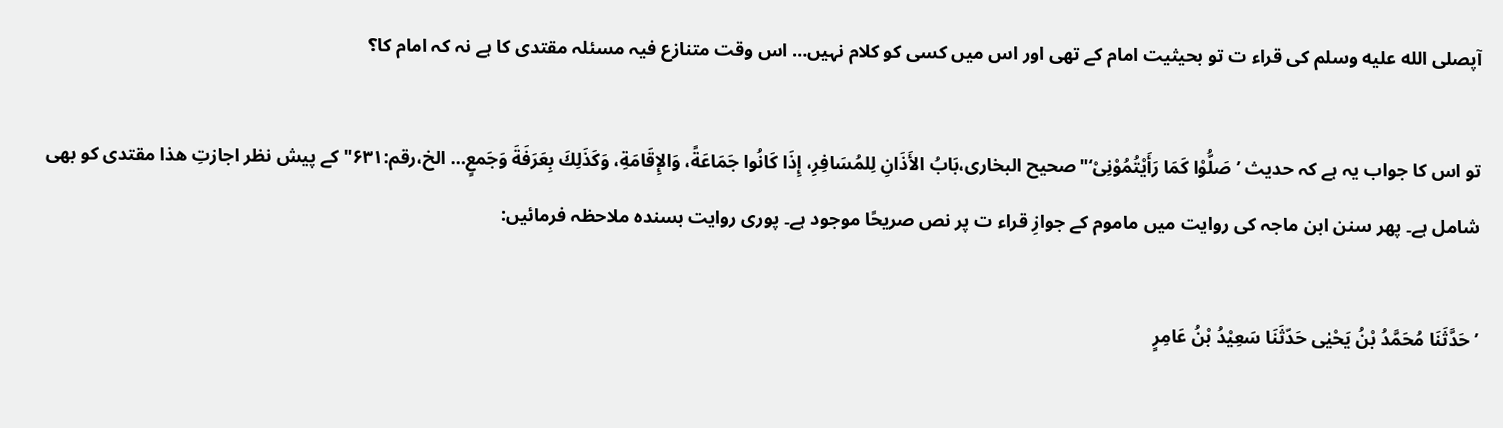آپصلى الله عليه وسلم کی قراء ت تو بحیثیت امام کے تھی اور اس میں کسی کو کلام نہیں… اس وقت متنازع فیہ مسئلہ مقتدی کا ہے نہ کہ امام کا؟

تو اس کا جواب یہ ہے کہ حدیث ’صَلُّوْا کَمَا رَأَیْتُمُوْنِیْ‘"صحیح البخاری،بَابُ الأَذَانِ لِلمُسَافِرِ، إِذَا کَانُوا جَمَاعَةً، وَالإِقَامَةِ، وَکَذَلِكَ بِعَرَفَةَ وَجَمعٍ… الخ،رقم:۶۳۱" کے پیش نظر اجازتِ ھذا مقتدی کو بھی شامل ہے۔ پھر سنن ابن ماجہ کی روایت میں ماموم کے جوازِ قراء ت پر نص صریحًا موجود ہے۔ پوری روایت بسنده ملاحظہ فرمائیں:

’ حَدَّثَنَا مُحَمَّدُ بْنُ یَحْیٰی حَدّثَنَا سَعِیْدُ بْنُ عَامِرٍ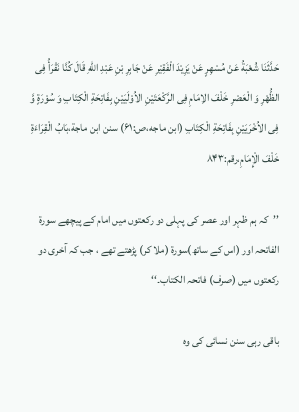حَدَّثَنَا شُعْبَةُ عَنْ مُسْهِرٍ عَنْ یَزِیْدَ الْفَقِیْرِ عَنْ جَابِرِ بْنِ عَبْدِ اللّٰهِ قَالَ کُنَّا نَقْرَأُ فِی الظُّهْرِ وَ الْعَصْرِ خَلْفَ الاِمَامِ فِی الرَّکْعَتَیْنِ الاُوْلَیَیْنِ بِفَاتِحَةِ الْکِتَابِ وَ سُوْرَةٍ وَّ فِی الاُخْرَیَیْنِ بِفَاتِحَةِ الْکِتَابِ (ابن ماجه،ص:۶۱) سنن ابن ماجة،بَابُ الْقِرَاءَةِ خَلْفَ الْإِمَامِ،رقم:۸۴۳

’’کہ ہم ظہر اور عصر کی پہلی دو رکعتوں میں امام کے پیچھے سورۃ الفاتحہ اور (اس کے ساتھ)سورۃ (ملا کر) پڑھتے تھے ، جب کہ آخری دو رکعتوں میں (صرف) فاتحہ الکتاب۔‘‘

باقی رہی سنن نسائی کی وہ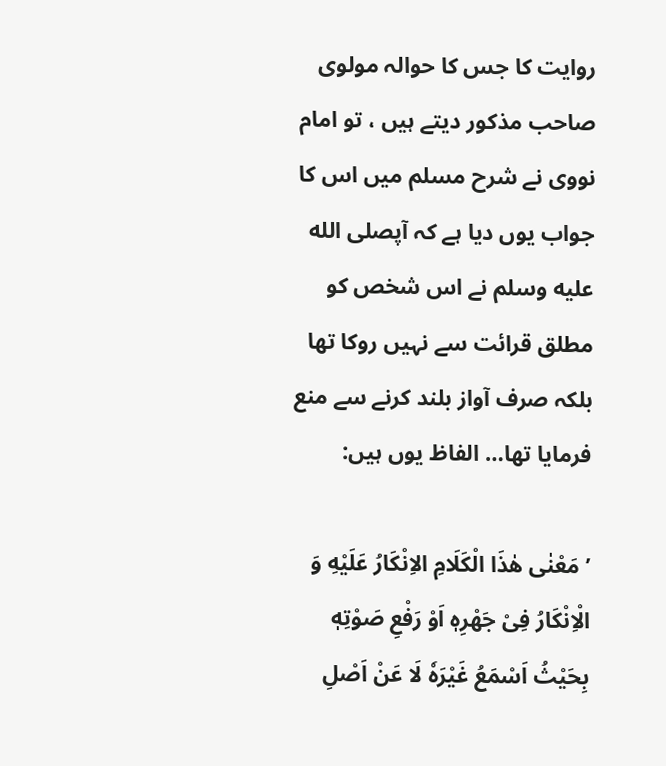روایت کا جس کا حوالہ مولوی صاحب مذکور دیتے ہیں ، تو امام نووی نے شرح مسلم میں اس کا جواب یوں دیا ہے کہ آپصلى الله عليه وسلم نے اس شخص کو مطلق قرائت سے نہیں روکا تھا بلکہ صرف آواز بلند کرنے سے منع فرمایا تھا… الفاظ یوں ہیں:

’ مَعْنٰی هٰذَا الْکَلَامِ الاِنْکَارُ عَلَیْهِ وَ الْاِنْکَارُ فِیْ جَهْرِهٖ اَوْ رَفْعِ صَوْتِهٖ بِحَیْثُ اَسْمَعُ غَیْرَهٗ لَا عَنْ اَصْلِ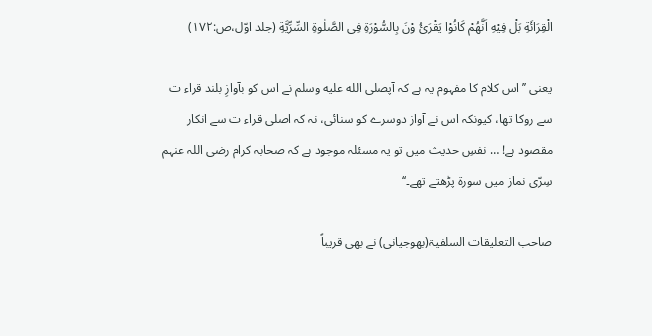الْقِرَائَةِ بَلْ فِیْهِ اَنَّهُمْ کَانُوْا یَقْرَئُ وْنَ بِالسُّوْرَةِ فِی الصَّلٰوةِ السِّرِّیَّةِ (جلد اوّل،ص:۱۷۲)

یعنی ’’اس کلام کا مفہوم یہ ہے کہ آپصلى الله عليه وسلم نے اس کو بآوازِ بلند قراء ت سے روکا تھا، کیونکہ اس نے آواز دوسرے کو سنائی، نہ کہ اصلی قراء ت سے انکار مقصود ہے! … نفسِ حدیث میں تو یہ مسئلہ موجود ہے کہ صحابہ کرام رضی اللہ عنہم  سِرّی نماز میں سورۃ پڑھتے تھے۔‘‘

صاحب التعلیقات السلفیۃ(بھوجیانی) نے بھی قریباً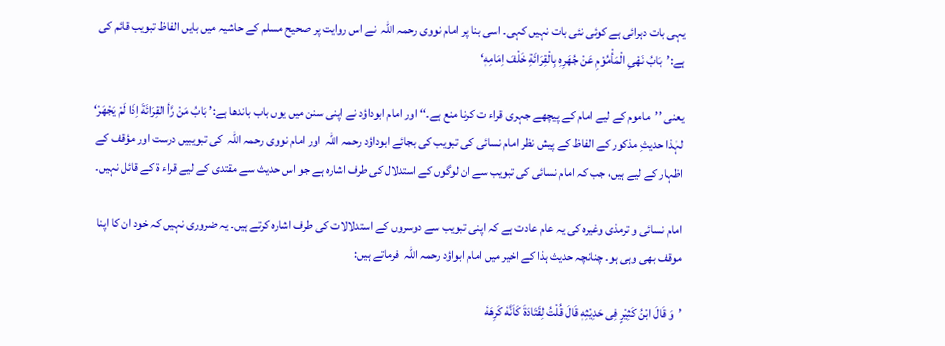یہی بات دہرائی ہے کوئی نئی بات نہیں کہی۔ اسی بنا پر امام نووی رحمہ اللہ  نے اس روایت پر صحیح مسلم کے حاشیہ میں بایں الفاظ تبویب قائم کی ہے:’بَابُ نَهْیِ الْمَأْمُوْمِ عَنْ جُهَرِهِ بِالْقِرَائَةِ خَلْفَ اِمَامِهٖ‘

یعنی ’’ماموم کے لیے امام کے پیچھے جہری قراء ت کرنا منع ہے۔‘‘ اور امام ابوداؤد نے اپنی سنن میں یوں باب باندھا ہے:’ بَابُ مَنْ رَّأ القِرَائَةَ اِذَا لَمْ یَجْهَرْ‘ لہٰذا حدیثِ مذکور کے الفاظ کے پیش نظر امام نسائی کی تبویب کی بجائے ابوداؤد رحمہ اللہ  اور امام نووی رحمہ اللہ  کی تبویبیں درست اور مؤقف کے اظہار کے لیے ہیں، جب کہ امام نسائی کی تبویب سے ان لوگوں کے استدلال کی طرف اشارہ ہے جو اس حدیث سے مقتدی کے لیے قراء ۃ کے قائل نہیں۔

امام نسائی و ترمذی وغیرہ کی یہ عام عادت ہے کہ اپنی تبویب سے دوسروں کے استدلالات کی طرف اشارہ کرتے ہیں۔ یہ ضروری نہیں کہ خود ان کا اپنا موقف بھی وہی ہو۔ چنانچہ حدیث ہذا کے اخیر میں امام ابواؤد رحمہ اللہ  فرماتے ہیں:

’وَ قَالَ ابْنُ کَثِیْرٍ فِی حَدِیْثِهٖ قَالَ قُلْتُ لِقَتَادَةَ کَاَنَّهٗ کَرِهَهٗ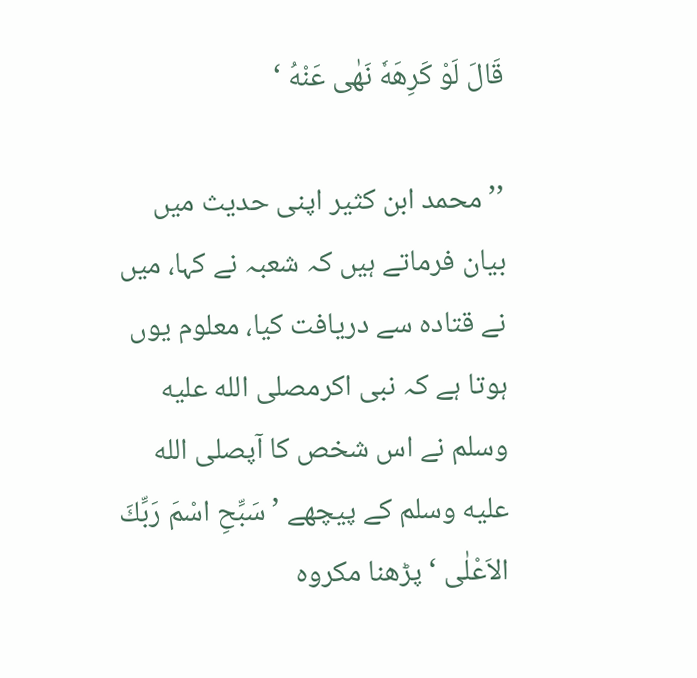قَالَ لَوْ کَرِهَهٗ نَهٰی عَنْهُ ‘

’’محمد ابن کثیر اپنی حدیث میں بیان فرماتے ہیں کہ شعبہ نے کہا، میں نے قتادہ سے دریافت کیا، معلوم یوں ہوتا ہے کہ نبی اکرمصلى الله عليه وسلم نے اس شخص کا آپصلى الله عليه وسلم کے پیچھے ’سَبِّحِ اسْمَ رَبِّكَ الاَعْلٰی ‘ پڑھنا مکروہ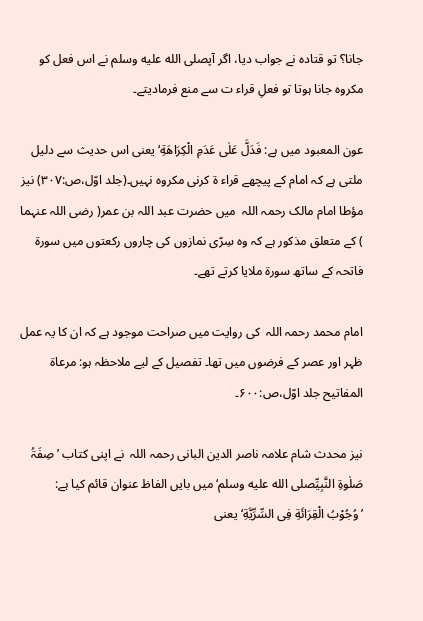جانا؟ تو قتادہ نے جواب دیا، اگر آپصلى الله عليه وسلم نے اس فعل کو مکروہ جانا ہوتا تو فعلِ قراء ت سے منع فرمادیتے۔

عون المعبود میں ہے: فَدَلَّ عَلٰی عَدَمِ الْکِرَاهَةِ‘ یعنی اس حدیث سے دلیل ملتی ہے کہ امام کے پیچھے قراء ۃ کرنی مکروہ نہیں۔(جلد اوّل،ص:۳۰۷) نیز مؤطا امام مالک رحمہ اللہ  میں حضرت عبد اللہ بن عمر( رضی اللہ عنہما ) کے متعلق مذکور ہے کہ وہ سِرّی نمازوں کی چاروں رکعتوں میں سورۃ فاتحہ کے ساتھ سورۃ ملایا کرتے تھے۔

امام محمد رحمہ اللہ  کی روایت میں صراحت موجود ہے کہ ان کا یہ عمل ظہر اور عصر کے فرضوں میں تھا۔ تفصیل کے لیے ملاحظہ ہو: مرعاۃ المفاتیح جلد اوّل،ص:۶۰۰۔

نیز محدث شام علامہ ناصر الدین البانی رحمہ اللہ  نے اپنی کتاب ’صِفَۃُ صَلٰوۃِ النَّبِیِّصلى الله عليه وسلم‘ میں بایں الفاظ عنوان قائم کیا ہے: ’وُجُوْبُ الْقِرَائَةِ فِی السِّرِّیَّةِ‘ یعنی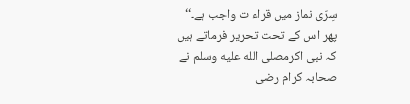سِرّی نماز میں قراء ت واجب ہے۔‘‘ پھر اس کے تحت تحریر فرماتے ہیں کہ نبی اکرمصلى الله عليه وسلم نے صحابہ کرام رضی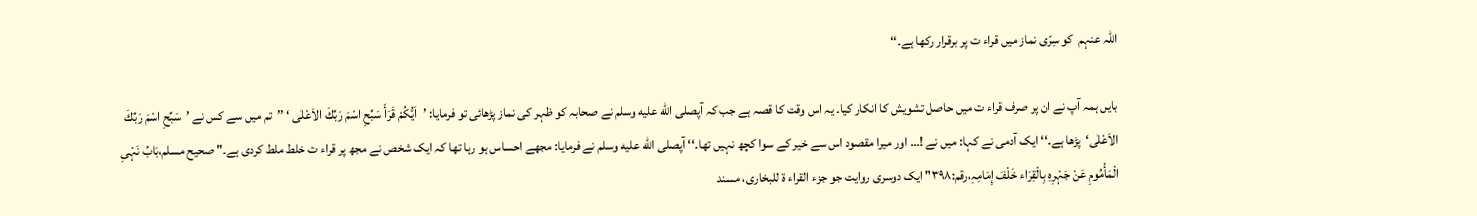اللہ عنہم  کو سِرّی نماز میں قراء ت پر برقرار رکھا ہے۔‘‘

بایں ہمہ آپ نے ان پر صرف قراء ت میں حاصل تشویش کا انکار کیا۔ یہ اس وقت کا قصہ ہے جب کہ آپصلى الله عليه وسلم نے صحابہ کو ظہر کی نماز پڑھائی تو فرمایا: ’اَیُّکُمْ قَرَأَ سَبِّحِ اسْمَ رَبِّكَ الاَعْلٰی ‘ ’’تم میں سے کس نے ’سَبِّحِ اسْمَ رَبِّكَ الاَعْلٰی‘پڑھا ہے۔‘‘ ایک آدمی نے کہا: میں نے !… اور میرا مقصود اس سے خیر کے سوا کچھ نہیں تھا۔‘‘ آپصلى الله عليه وسلم نے فرمایا: مجھے احساس ہو رہا تھا کہ ایک شخص نے مجھ پر قراء ت خلط ملط کردی ہے۔" صحیح مسلم،بَابُ نَہْیِ الْمَأْمُومِ عَنْ جَہْرِہِ بِالْقِرَاء خَلْفَ إِمَامِہِ،رقم:۳۹۸" ایک دوسری روایت جو جزء القراء ۃ للبخاری، مسند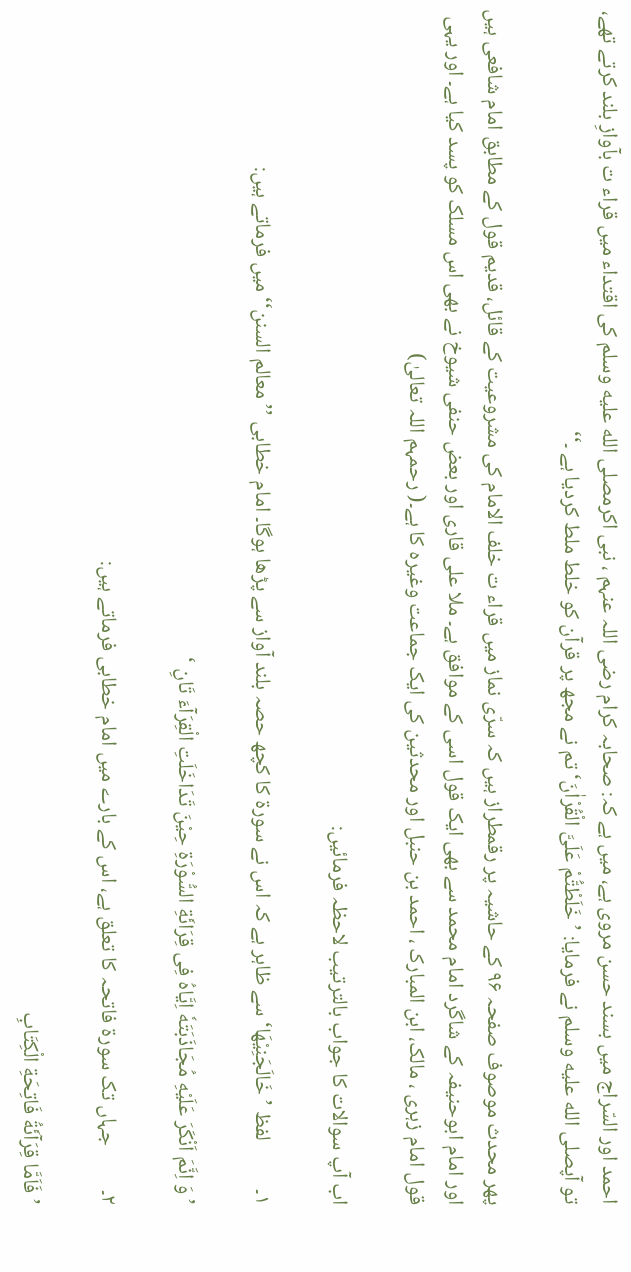احمد اور السّراج میں بسند حسن مروی ہے، میں ہے کہ: صحابہ کرام رضی اللہ عنہم ، نبی اکرمصلى الله عليه وسلم کی اقتداء میں قراء ت بآوازِ بلند کرتے تھے، تو آپصلى الله عليه وسلم نے فرمایا: ’خَلَطْتُّمْ عَلَیَّ الْقُرْاٰنَ‘ تم نے مجھ پر قرآن کو خلط ملط کردیا ہے ۔‘‘

پھر محدث موصوف صفحہ ۹۶ کے حاشیہ پر رقمطراز ہیں کہ سرّی نماز میں قراء ت خلف الامام کی مشروعیت کے قائل، قدیم قول کے مطابق امام شافعی ہیں اور امام ابوحنیفہ کے شاگرد امام محمد سے بھی ایک قول اسی کے موافق ہے۔ ملا علی قاری اور بعض حنفی شیوخ نے بھی اس مسلک کو پسد کیا ہے۔ اور یہی قول امام زہری ، مالک، ابن المبارک ، احمد بن حنبل اور محدثین کی ایک جماعت وغیرہ کا ہے۔( رحمہم اللہ تعالیٰ)

اب آپ سوالات کا جواب بالترتیب لاحظہ فرمائیں:

۱۔          لفظ ’خَالَجَنِیْهَا‘ سے ظاہر ہے کہ اس نے سورۃ کا کچھ حصہ بلند آواز سے پڑھا ہوگا۔ امام خطابی ’’معالم السنن‘‘ میں فرماتے ہیں:

’ وَ اِنَّمَ اَنْکَرَ عَلَیْهِ مُجَاذَبَتَهٗ اِیَّاهُ فِی قِرَائَةِ السُّوْرَةِ حِیْنَ تَدَاخَلَتِ الْقِرَآءَ تَانِ ‘

۲۔         جہاں تک سورۃ فاتحہ کا تعلق ہے، اس کے بارے میں امام خطابی فرماتے ہیں:

’ فَاَمَّا قِرَآئَةُ فَاتِحَةِ الْکِتَابِ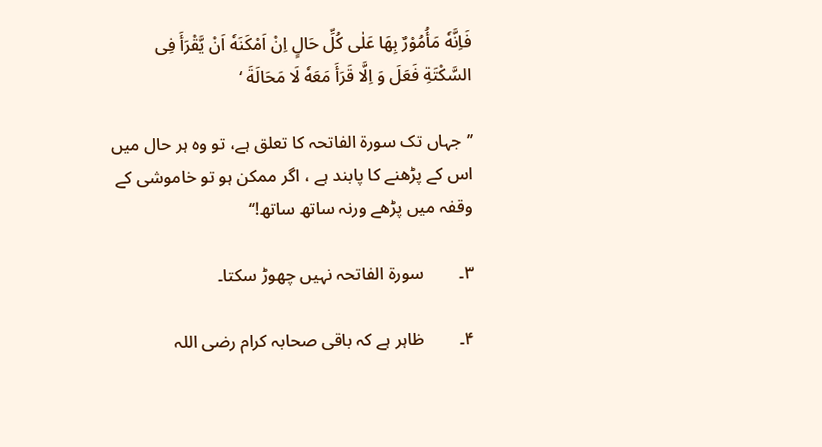فَاِنَّهٗ مَأُمُوْرٌ بِهَا عَلٰی کُلِّ حَالٍ اِنْ اَمْکَنَهٗ اَنْ یَّقْرَأَ فِی السَّکْتَةِ فَعَلَ وَ اِلَّا قَرَأَ مَعَهٗ لَا مَحَالَةَ ‘

’’جہاں تک سورۃ الفاتحہ کا تعلق ہے، تو وہ ہر حال میں اس کے پڑھنے کا پابند ہے ، اگر ممکن ہو تو خاموشی کے وقفہ میں پڑھے ورنہ ساتھ ساتھ!‘‘

۳۔        سورۃ الفاتحہ نہیں چھوڑ سکتا۔

۴۔        ظاہر ہے کہ باقی صحابہ کرام رضی اللہ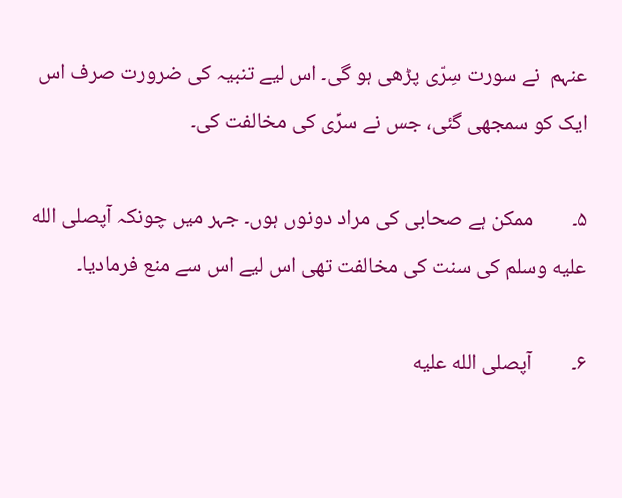عنہم  نے سورت سِرّی پڑھی ہو گی۔ اس لیے تنبیہ کی ضرورت صرف اس ایک کو سمجھی گئی، جس نے سرِّی کی مخالفت کی۔

۵۔        ممکن ہے صحابی کی مراد دونوں ہوں۔ جہر میں چونکہ آپصلى الله عليه وسلم کی سنت کی مخالفت تھی اس لیے اس سے منع فرمادیا۔

۶۔        آپصلى الله عليه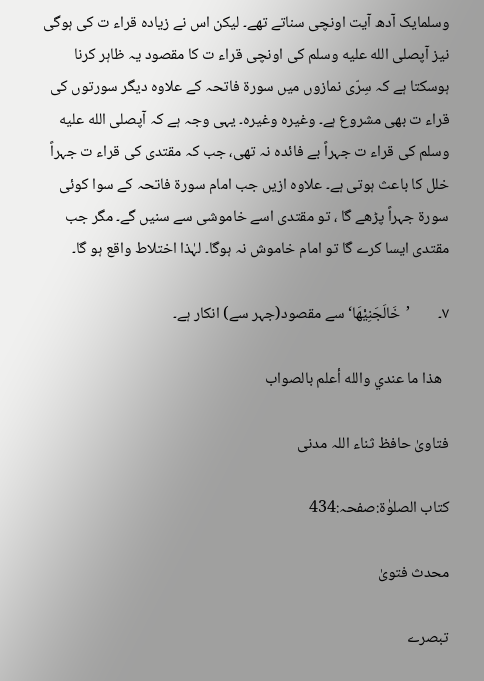وسلمایک آدھ آیت اونچی سناتے تھے۔ لیکن اس نے زیادہ قراء ت کی ہوگی نیز آپصلى الله عليه وسلم کی اونچی قراء ت کا مقصود یہ ظاہر کرنا ہوسکتا ہے کہ سِرّی نمازوں میں سورۃ فاتحہ کے علاوہ دیگر سورتوں کی قراء ت بھی مشروع ہے۔ وغیرہ وغیرہ۔ یہی وجہ ہے کہ آپصلى الله عليه وسلم کی قراء ت جہراً بے فائدہ نہ تھی، جب کہ مقتدی کی قراء ت جہراً خلل کا باعث ہوتی ہے۔ علاوہ ازیں جب امام سورۃ فاتحہ کے سوا کوئی سورۃ جہراً پڑھے گا ، تو مقتدی اسے خاموشی سے سنیں گے۔ مگر جب مقتدی ایسا کرے گا تو امام خاموش نہ ہوگا۔ لہٰذا اختلاط واقع ہو گا۔

۷۔        ’خَالَجَنِیْهَا‘ سے مقصود(جہر سے) انکار ہے۔

  ھذا ما عندي والله أعلم بالصواب

فتاویٰ حافظ ثناء اللہ مدنی

کتاب الصلوٰۃ:صفحہ:434

محدث فتویٰ

تبصرے